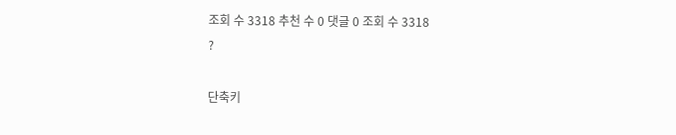조회 수 3318 추천 수 0 댓글 0 조회 수 3318
?

단축키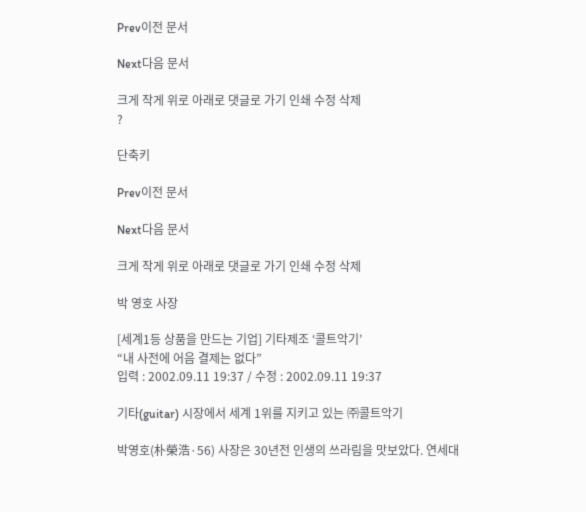Prev이전 문서

Next다음 문서

크게 작게 위로 아래로 댓글로 가기 인쇄 수정 삭제
?

단축키

Prev이전 문서

Next다음 문서

크게 작게 위로 아래로 댓글로 가기 인쇄 수정 삭제

박 영호 사장

[세계1등 상품을 만드는 기업] 기타제조 ‘콜트악기’
“내 사전에 어음 결제는 없다”
입력 : 2002.09.11 19:37 / 수정 : 2002.09.11 19:37

기타(guitar) 시장에서 세계 1위를 지키고 있는 ㈜콜트악기

박영호(朴榮浩·56) 사장은 30년전 인생의 쓰라림을 맛보았다. 연세대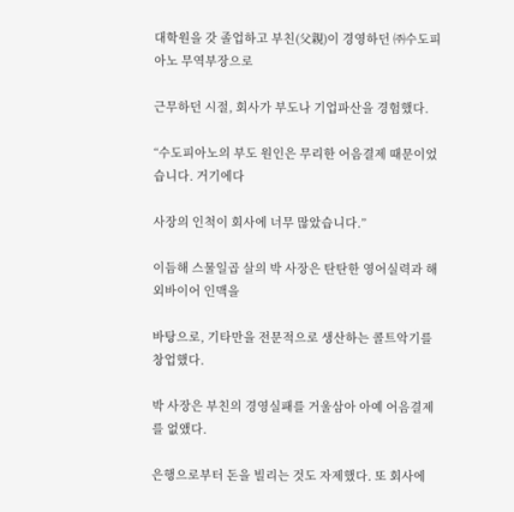대학원을 갓 졸업하고 부친(父親)이 경영하던 ㈜수도피아노 무역부장으로

근무하던 시절, 회사가 부도나 기업파산을 경험했다.

“수도피아노의 부도 원인은 무리한 어음결제 때문이었습니다. 거기에다

사장의 인척이 회사에 너무 많았습니다.”

이듬해 스물일곱 살의 박 사장은 탄탄한 영어실력과 해외바이어 인맥을

바탕으로, 기타만을 전문적으로 생산하는 콜트악기를 창업했다.

박 사장은 부친의 경영실패를 거울삼아 아예 어음결제를 없앴다.

은행으로부터 돈을 빌리는 것도 자제했다. 또 회사에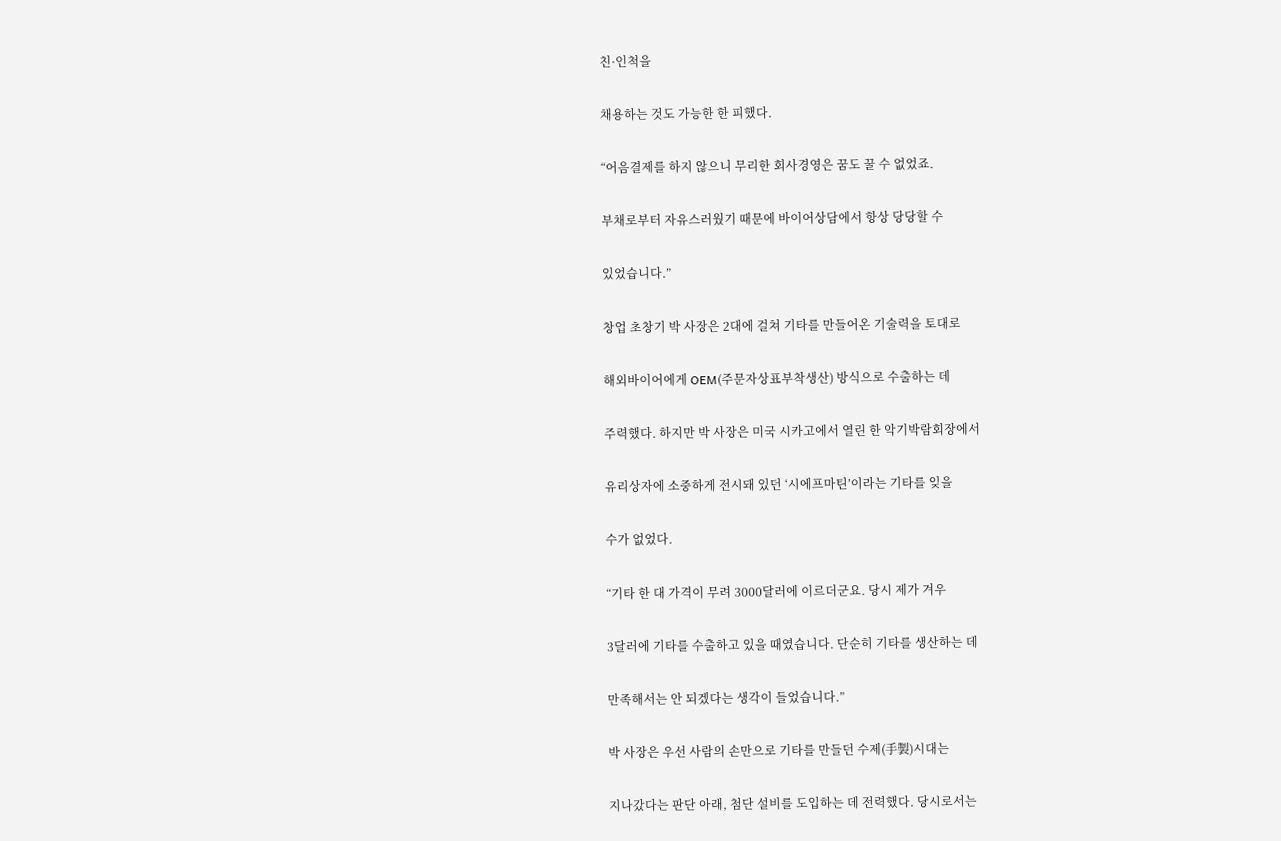친·인척을

채용하는 것도 가능한 한 피했다.

“어음결제를 하지 않으니 무리한 회사경영은 꿈도 꿀 수 없었죠.

부채로부터 자유스러웠기 때문에 바이어상담에서 항상 당당할 수

있었습니다.”

창업 초창기 박 사장은 2대에 걸쳐 기타를 만들어온 기술력을 토대로

해외바이어에게 OEM(주문자상표부착생산) 방식으로 수출하는 데

주력했다. 하지만 박 사장은 미국 시카고에서 열린 한 악기박람회장에서

유리상자에 소중하게 전시돼 있던 ‘시에프마틴’이라는 기타를 잊을

수가 없었다.

“기타 한 대 가격이 무려 3000달러에 이르더군요. 당시 제가 겨우

3달러에 기타를 수출하고 있을 때였습니다. 단순히 기타를 생산하는 데

만족해서는 안 되겠다는 생각이 들었습니다.”

박 사장은 우선 사람의 손만으로 기타를 만들던 수제(手製)시대는

지나갔다는 판단 아래, 첨단 설비를 도입하는 데 전력했다. 당시로서는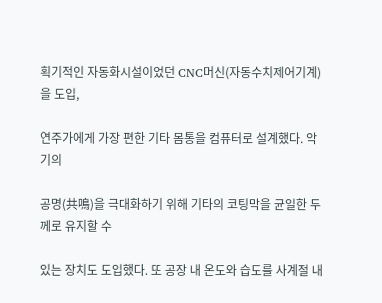획기적인 자동화시설이었던 CNC머신(자동수치제어기계)을 도입,

연주가에게 가장 편한 기타 몸통을 컴퓨터로 설계했다. 악기의

공명(共鳴)을 극대화하기 위해 기타의 코팅막을 균일한 두께로 유지할 수

있는 장치도 도입했다. 또 공장 내 온도와 습도를 사계절 내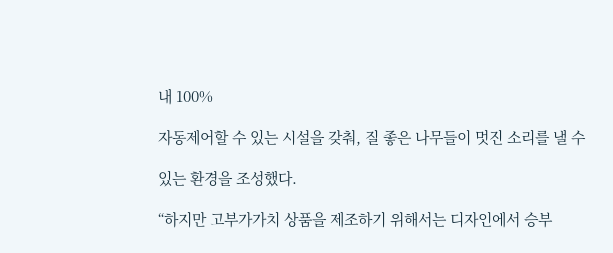내 100%

자동제어할 수 있는 시설을 갖춰, 질 좋은 나무들이 멋진 소리를 낼 수

있는 환경을 조성했다.

“하지만 고부가가치 상품을 제조하기 위해서는 디자인에서 승부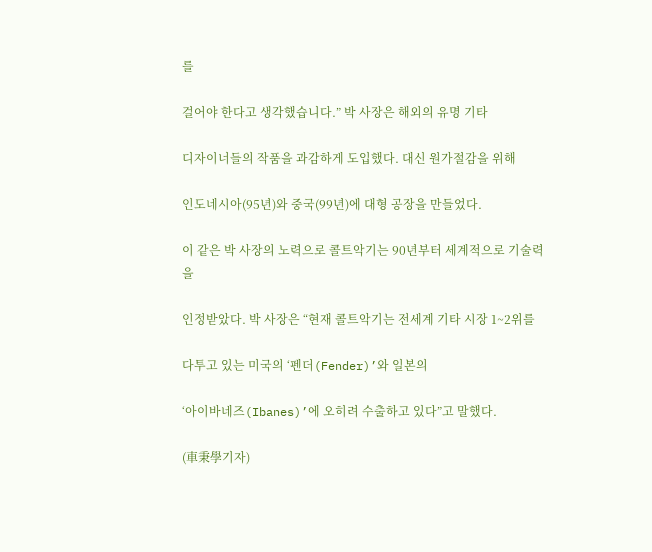를

걸어야 한다고 생각했습니다.” 박 사장은 해외의 유명 기타

디자이너들의 작품을 과감하게 도입했다. 대신 원가절감을 위해

인도네시아(95년)와 중국(99년)에 대형 공장을 만들었다.

이 같은 박 사장의 노력으로 콜트악기는 90년부터 세계적으로 기술력을

인정받았다. 박 사장은 “현재 콜트악기는 전세계 기타 시장 1~2위를

다투고 있는 미국의 ‘펜더(Fender)’와 일본의

‘아이바네즈(Ibanes)’에 오히려 수출하고 있다”고 말했다.

(車秉學기자)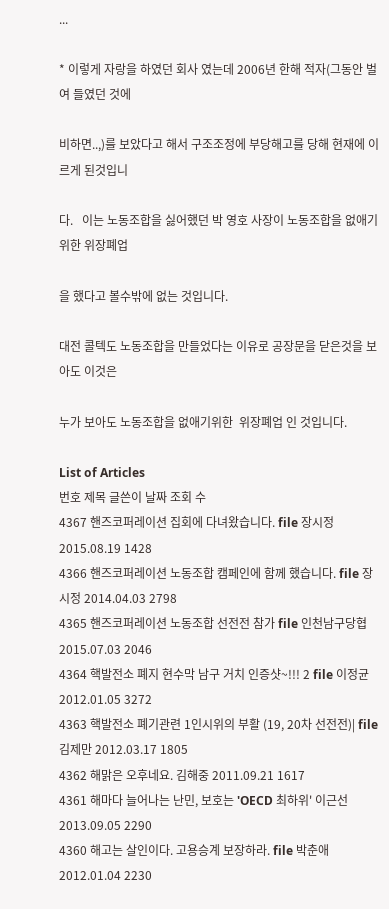...

* 이렇게 자랑을 하였던 회사 였는데 2006년 한해 적자(그동안 벌여 들였던 것에

비하면..,)를 보았다고 해서 구조조정에 부당해고를 당해 현재에 이르게 된것입니

다.   이는 노동조합을 싫어했던 박 영호 사장이 노동조합을 없애기위한 위장폐업

을 했다고 볼수밖에 없는 것입니다.

대전 콜텍도 노동조합을 만들었다는 이유로 공장문을 닫은것을 보아도 이것은

누가 보아도 노동조합을 없애기위한  위장폐업 인 것입니다.

List of Articles
번호 제목 글쓴이 날짜 조회 수
4367 핸즈코퍼레이션 집회에 다녀왔습니다. file 장시정 2015.08.19 1428
4366 핸즈코퍼레이션 노동조합 캠페인에 함께 했습니다. file 장시정 2014.04.03 2798
4365 핸즈코퍼레이션 노동조합 선전전 참가 file 인천남구당협 2015.07.03 2046
4364 핵발전소 폐지 현수막 남구 거치 인증샷~!!! 2 file 이정균 2012.01.05 3272
4363 핵발전소 폐기관련 1인시위의 부활 (19, 20차 선전전)| file 김제만 2012.03.17 1805
4362 해맑은 오후네요. 김해중 2011.09.21 1617
4361 해마다 늘어나는 난민, 보호는 'OECD 최하위' 이근선 2013.09.05 2290
4360 해고는 살인이다. 고용승계 보장하라. file 박춘애 2012.01.04 2230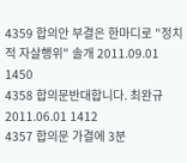4359 합의안 부결은 한마디로 "정치적 자살행위" 솔개 2011.09.01 1450
4358 합의문반대합니다. 최완규 2011.06.01 1412
4357 합의문 가결에 3분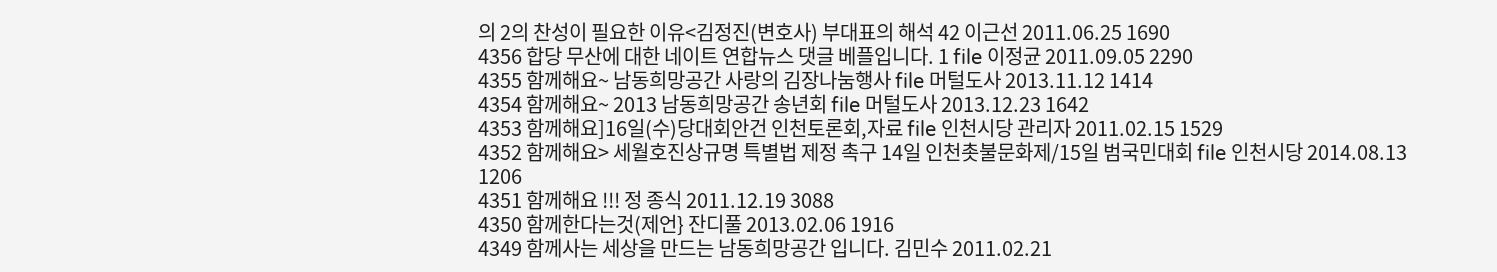의 2의 찬성이 필요한 이유<김정진(변호사) 부대표의 해석 42 이근선 2011.06.25 1690
4356 합당 무산에 대한 네이트 연합뉴스 댓글 베플입니다. 1 file 이정균 2011.09.05 2290
4355 함께해요~ 남동희망공간 사랑의 김장나눔행사 file 머털도사 2013.11.12 1414
4354 함께해요~ 2013 남동희망공간 송년회 file 머털도사 2013.12.23 1642
4353 함께해요]16일(수)당대회안건 인천토론회,자료 file 인천시당 관리자 2011.02.15 1529
4352 함께해요> 세월호진상규명 특별법 제정 촉구 14일 인천촛불문화제/15일 범국민대회 file 인천시당 2014.08.13 1206
4351 함께해요 !!! 정 종식 2011.12.19 3088
4350 함께한다는것(제언} 잔디풀 2013.02.06 1916
4349 함께사는 세상을 만드는 남동희망공간 입니다. 김민수 2011.02.21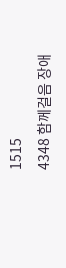1515
4348 함께걸음 장애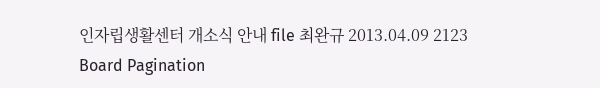인자립생활센터 개소식 안내 file 최완규 2013.04.09 2123
Board Pagination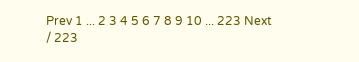Prev 1 ... 2 3 4 5 6 7 8 9 10 ... 223 Next
/ 223